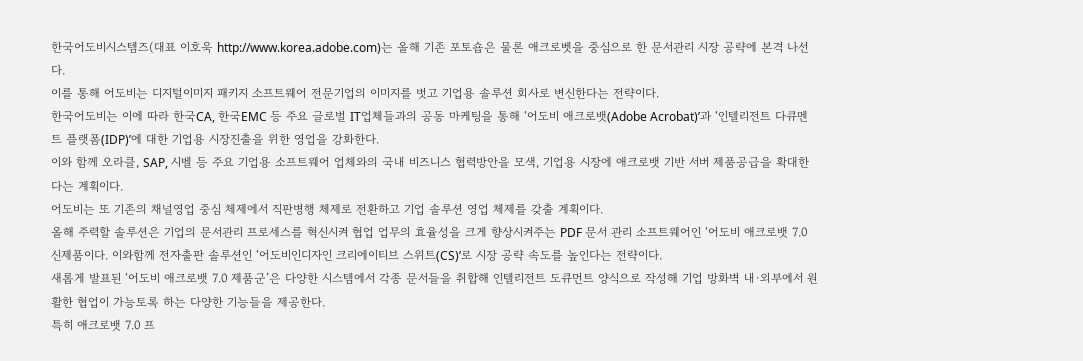한국어도비시스템즈(대표 이호욱 http://www.korea.adobe.com)는 올해 기존 포토숍은 물론 애크로벳을 중심으로 한 문서관리 시장 공략에 본격 나선다.
이를 통해 어도비는 디지털이미지 패키지 소프트웨어 전문기업의 이미지를 벗고 기업용 솔루션 회사로 변신한다는 전략이다.
한국어도비는 이에 따라 한국CA, 한국EMC 등 주요 글로벌 IT업체들과의 공동 마케팅을 통해 ‘어도비 애크로뱃(Adobe Acrobat)’과 ‘인텔리전트 다큐멘트 플랫폼(IDP)’에 대한 기업용 시장진출을 위한 영업을 강화한다.
이와 함께 오라클, SAP, 시벨 등 주요 기업용 소프트웨어 업체와의 국내 비즈니스 협력방안을 모색, 기업용 시장에 애크로뱃 기반 서버 제품공급을 확대한다는 계획이다.
어도비는 또 기존의 채널영업 중심 체제에서 직판병행 체제로 전환하고 기업 솔루션 영업 체제를 갖출 계획이다.
올해 주력할 솔루션은 기업의 문서관리 프로세스를 혁신시켜 협업 업무의 효율성을 크게 향상시켜주는 PDF 문서 관리 소프트웨어인 ‘어도비 애크로뱃 7.0 신제품이다. 이와함께 전자출판 솔루션인 ‘어도비인디자인 크리에이티브 스위트(CS)’로 시장 공략 속도를 높인다는 전략이다.
새롭게 발표된 ‘어도비 애크로뱃 7.0 제품군’은 다양한 시스템에서 각종 문서들을 취합해 인텔리전트 도큐먼트 양식으로 작성해 기업 방화벽 내·외부에서 원활한 협업이 가능토록 하는 다양한 기능들을 제공한다.
특히 애크로뱃 7.0 프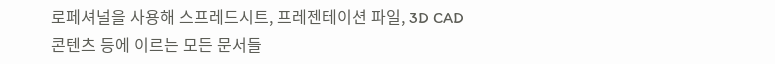로페셔널을 사용해 스프레드시트, 프레젠테이션 파일, 3D CAD 콘텐츠 등에 이르는 모든 문서들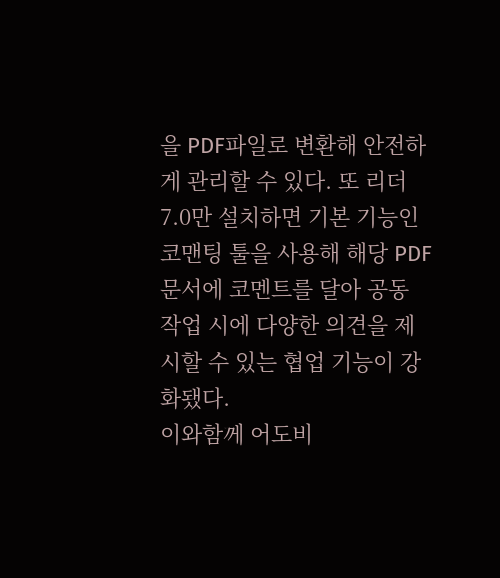을 PDF파일로 변환해 안전하게 관리할 수 있다. 또 리더 7.0만 설치하면 기본 기능인 코맨팅 툴을 사용해 해당 PDF문서에 코멘트를 달아 공동 작업 시에 다양한 의견을 제시할 수 있는 협업 기능이 강화됐다.
이와함께 어도비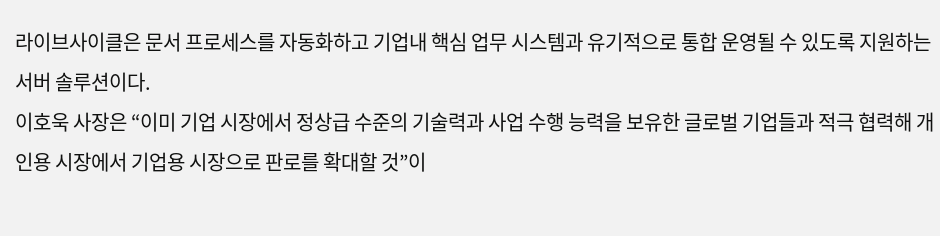라이브사이클은 문서 프로세스를 자동화하고 기업내 핵심 업무 시스템과 유기적으로 통합 운영될 수 있도록 지원하는 서버 솔루션이다.
이호욱 사장은 “이미 기업 시장에서 정상급 수준의 기술력과 사업 수행 능력을 보유한 글로벌 기업들과 적극 협력해 개인용 시장에서 기업용 시장으로 판로를 확대할 것”이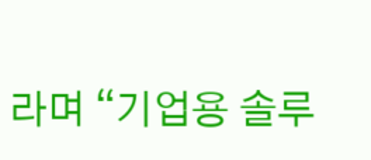라며 “기업용 솔루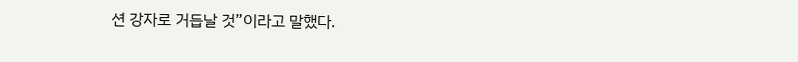션 강자로 거듭날 것”이라고 말했다.